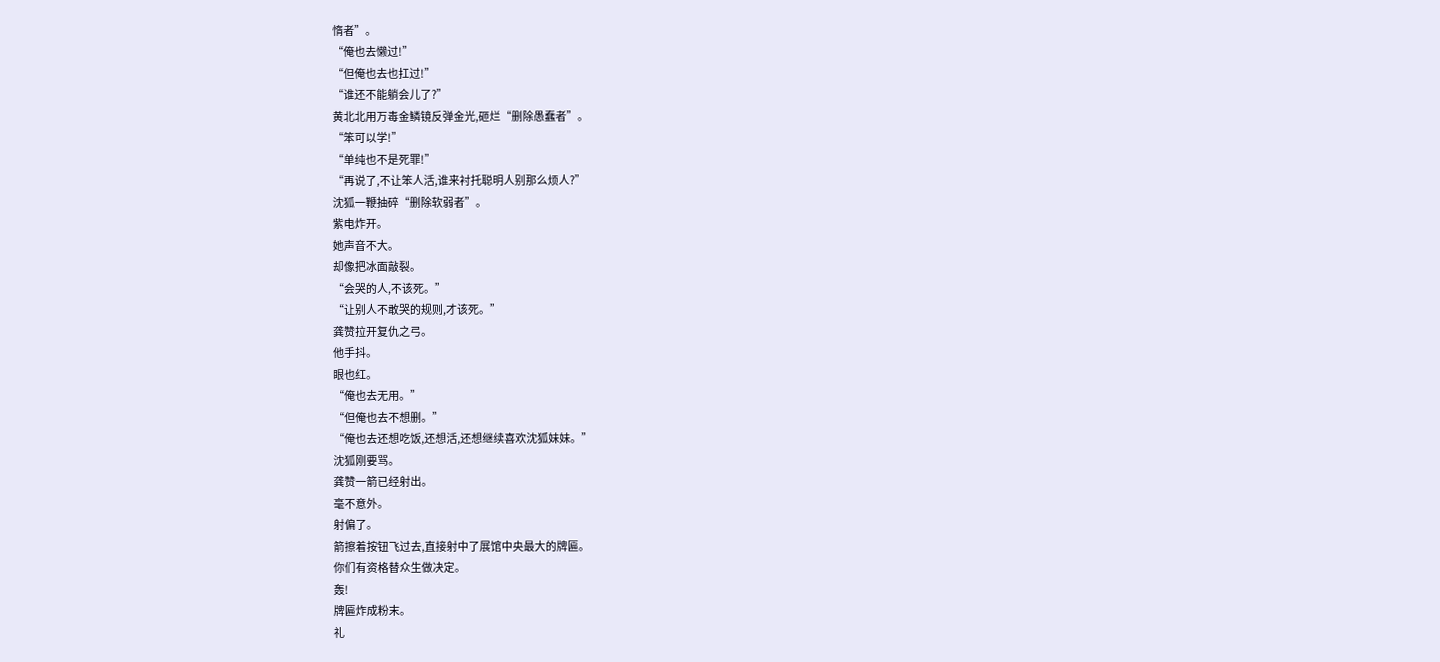惰者”。
“俺也去懒过!”
“但俺也去也扛过!”
“谁还不能躺会儿了?”
黄北北用万毒金鳞镜反弹金光,砸烂“删除愚蠢者”。
“笨可以学!”
“单纯也不是死罪!”
“再说了,不让笨人活,谁来衬托聪明人别那么烦人?”
沈狐一鞭抽碎“删除软弱者”。
紫电炸开。
她声音不大。
却像把冰面敲裂。
“会哭的人,不该死。”
“让别人不敢哭的规则,才该死。”
龚赞拉开复仇之弓。
他手抖。
眼也红。
“俺也去无用。”
“但俺也去不想删。”
“俺也去还想吃饭,还想活,还想继续喜欢沈狐妹妹。”
沈狐刚要骂。
龚赞一箭已经射出。
毫不意外。
射偏了。
箭擦着按钮飞过去,直接射中了展馆中央最大的牌匾。
你们有资格替众生做决定。
轰!
牌匾炸成粉末。
礼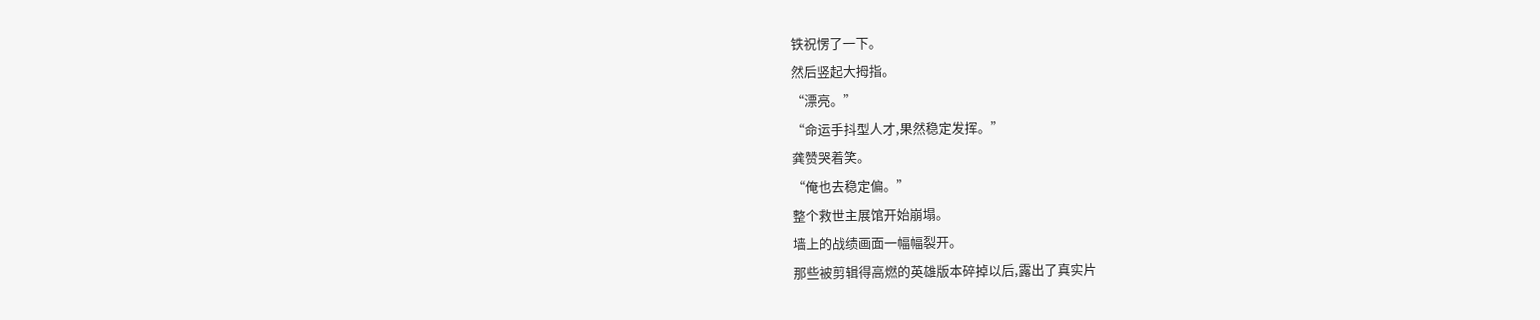铁祝愣了一下。
然后竖起大拇指。
“漂亮。”
“命运手抖型人才,果然稳定发挥。”
龚赞哭着笑。
“俺也去稳定偏。”
整个救世主展馆开始崩塌。
墙上的战绩画面一幅幅裂开。
那些被剪辑得高燃的英雄版本碎掉以后,露出了真实片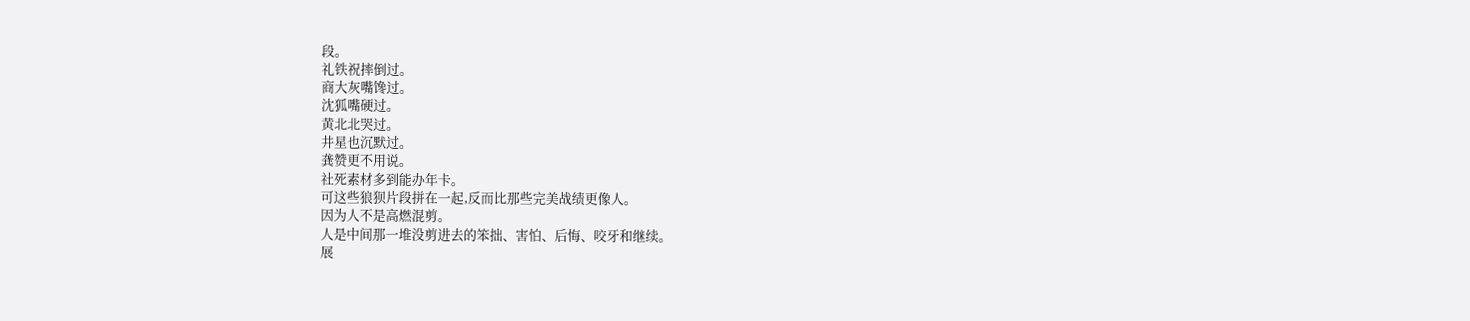段。
礼铁祝摔倒过。
商大灰嘴馋过。
沈狐嘴硬过。
黄北北哭过。
井星也沉默过。
龚赞更不用说。
社死素材多到能办年卡。
可这些狼狈片段拼在一起,反而比那些完美战绩更像人。
因为人不是高燃混剪。
人是中间那一堆没剪进去的笨拙、害怕、后悔、咬牙和继续。
展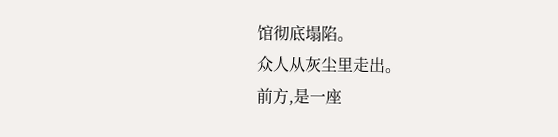馆彻底塌陷。
众人从灰尘里走出。
前方,是一座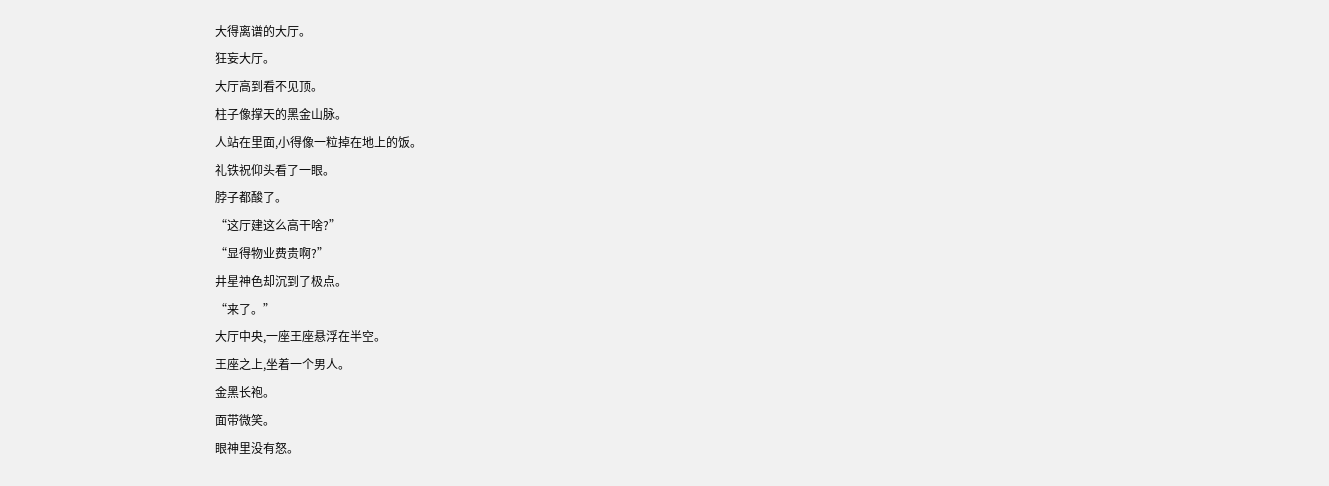大得离谱的大厅。
狂妄大厅。
大厅高到看不见顶。
柱子像撑天的黑金山脉。
人站在里面,小得像一粒掉在地上的饭。
礼铁祝仰头看了一眼。
脖子都酸了。
“这厅建这么高干啥?”
“显得物业费贵啊?”
井星神色却沉到了极点。
“来了。”
大厅中央,一座王座悬浮在半空。
王座之上,坐着一个男人。
金黑长袍。
面带微笑。
眼神里没有怒。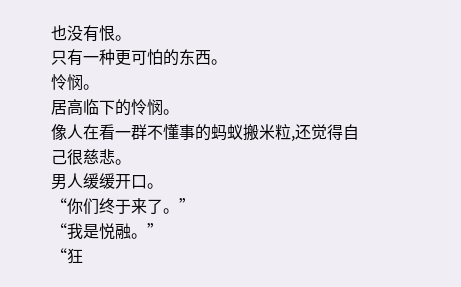也没有恨。
只有一种更可怕的东西。
怜悯。
居高临下的怜悯。
像人在看一群不懂事的蚂蚁搬米粒,还觉得自己很慈悲。
男人缓缓开口。
“你们终于来了。”
“我是悦融。”
“狂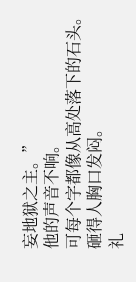妄地狱之主。”
他的声音不响。
可每个字都像从高处落下的石头。
砸得人胸口发闷。
礼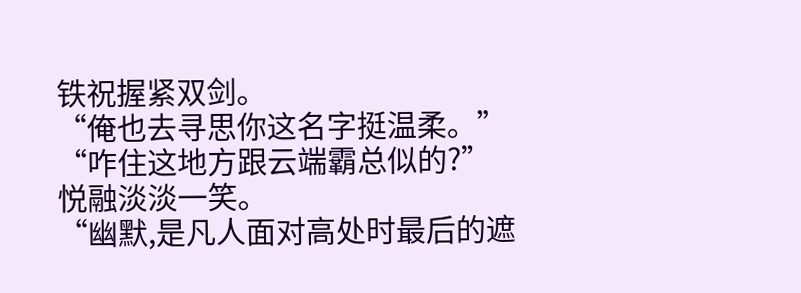铁祝握紧双剑。
“俺也去寻思你这名字挺温柔。”
“咋住这地方跟云端霸总似的?”
悦融淡淡一笑。
“幽默,是凡人面对高处时最后的遮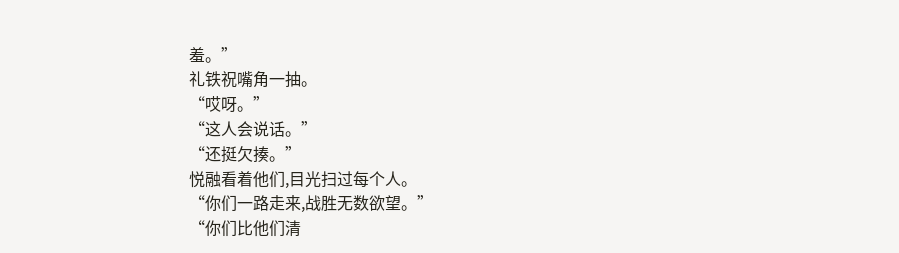羞。”
礼铁祝嘴角一抽。
“哎呀。”
“这人会说话。”
“还挺欠揍。”
悦融看着他们,目光扫过每个人。
“你们一路走来,战胜无数欲望。”
“你们比他们清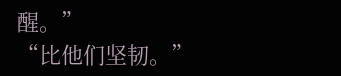醒。”
“比他们坚韧。”